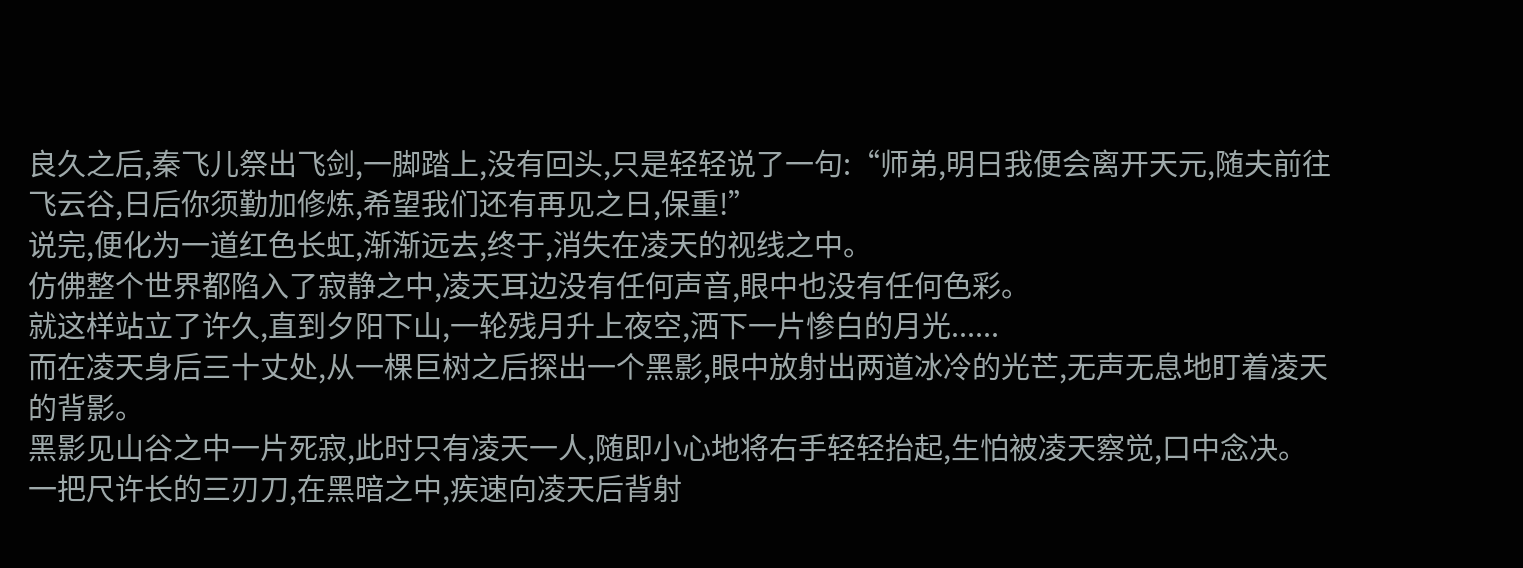良久之后,秦飞儿祭出飞剑,一脚踏上,没有回头,只是轻轻说了一句:“师弟,明日我便会离开天元,随夫前往飞云谷,日后你须勤加修炼,希望我们还有再见之日,保重!”
说完,便化为一道红色长虹,渐渐远去,终于,消失在凌天的视线之中。
仿佛整个世界都陷入了寂静之中,凌天耳边没有任何声音,眼中也没有任何色彩。
就这样站立了许久,直到夕阳下山,一轮残月升上夜空,洒下一片惨白的月光......
而在凌天身后三十丈处,从一棵巨树之后探出一个黑影,眼中放射出两道冰冷的光芒,无声无息地盯着凌天的背影。
黑影见山谷之中一片死寂,此时只有凌天一人,随即小心地将右手轻轻抬起,生怕被凌天察觉,口中念决。
一把尺许长的三刃刀,在黑暗之中,疾速向凌天后背射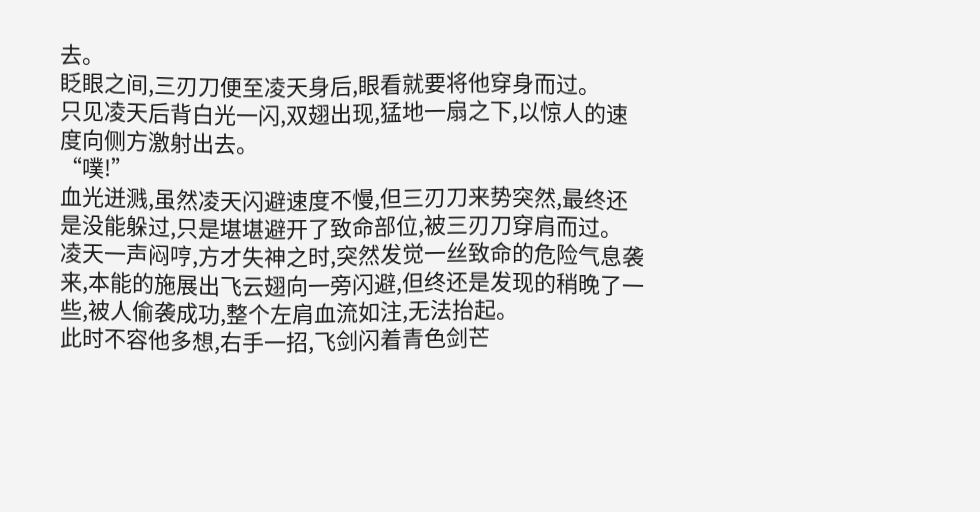去。
眨眼之间,三刃刀便至凌天身后,眼看就要将他穿身而过。
只见凌天后背白光一闪,双翅出现,猛地一扇之下,以惊人的速度向侧方激射出去。
“噗!”
血光迸溅,虽然凌天闪避速度不慢,但三刃刀来势突然,最终还是没能躲过,只是堪堪避开了致命部位,被三刃刀穿肩而过。
凌天一声闷哼,方才失神之时,突然发觉一丝致命的危险气息袭来,本能的施展出飞云翅向一旁闪避,但终还是发现的稍晚了一些,被人偷袭成功,整个左肩血流如注,无法抬起。
此时不容他多想,右手一招,飞剑闪着青色剑芒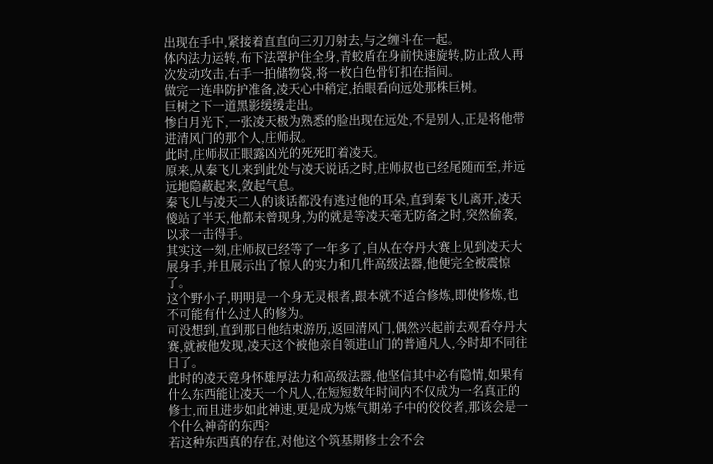出现在手中,紧接着直直向三刃刀射去,与之缠斗在一起。
体内法力运转,布下法罩护住全身,青蛟盾在身前快速旋转,防止敌人再次发动攻击,右手一拍储物袋,将一枚白色骨钉扣在指间。
做完一连串防护准备,凌天心中稍定,抬眼看向远处那株巨树。
巨树之下一道黑影缓缓走出。
惨白月光下,一张凌天极为熟悉的脸出现在远处,不是别人,正是将他带进清风门的那个人,庄师叔。
此时,庄师叔正眼露凶光的死死盯着凌天。
原来,从秦飞儿来到此处与凌天说话之时,庄师叔也已经尾随而至,并远远地隐蔽起来,敛起气息。
秦飞儿与凌天二人的谈话都没有逃过他的耳朵,直到秦飞儿离开,凌天傻站了半天,他都未曾现身,为的就是等凌天毫无防备之时,突然偷袭,以求一击得手。
其实这一刻,庄师叔已经等了一年多了,自从在夺丹大赛上见到凌天大展身手,并且展示出了惊人的实力和几件高级法器,他便完全被震惊了。
这个野小子,明明是一个身无灵根者,跟本就不适合修炼,即使修炼,也不可能有什么过人的修为。
可没想到,直到那日他结束游历,返回清风门,偶然兴起前去观看夺丹大赛,就被他发现,凌天这个被他亲自领进山门的普通凡人,今时却不同往日了。
此时的凌天竟身怀雄厚法力和高级法器,他坚信其中必有隐情,如果有什么东西能让凌天一个凡人,在短短数年时间内不仅成为一名真正的修士,而且进步如此神速,更是成为炼气期弟子中的佼佼者,那该会是一个什么神奇的东西?
若这种东西真的存在,对他这个筑基期修士会不会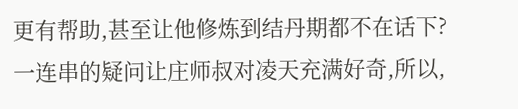更有帮助,甚至让他修炼到结丹期都不在话下?
一连串的疑问让庄师叔对凌天充满好奇,所以,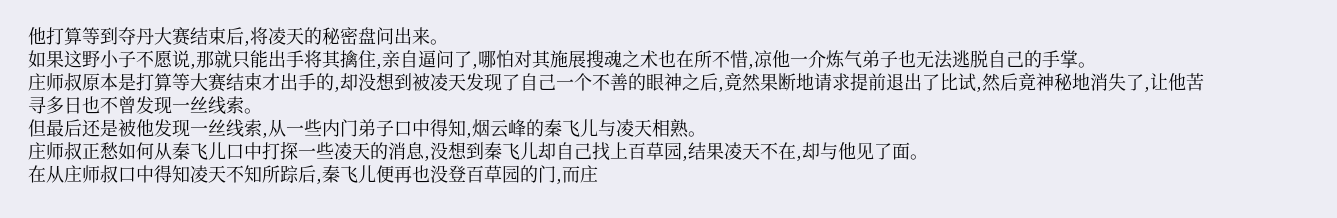他打算等到夺丹大赛结束后,将凌天的秘密盘问出来。
如果这野小子不愿说,那就只能出手将其擒住,亲自逼问了,哪怕对其施展搜魂之术也在所不惜,凉他一介炼气弟子也无法逃脱自己的手掌。
庄师叔原本是打算等大赛结束才出手的,却没想到被凌天发现了自己一个不善的眼神之后,竟然果断地请求提前退出了比试,然后竟神秘地消失了,让他苦寻多日也不曾发现一丝线索。
但最后还是被他发现一丝线索,从一些内门弟子口中得知,烟云峰的秦飞儿与凌天相熟。
庄师叔正愁如何从秦飞儿口中打探一些凌天的消息,没想到秦飞儿却自己找上百草园,结果凌天不在,却与他见了面。
在从庄师叔口中得知凌天不知所踪后,秦飞儿便再也没登百草园的门,而庄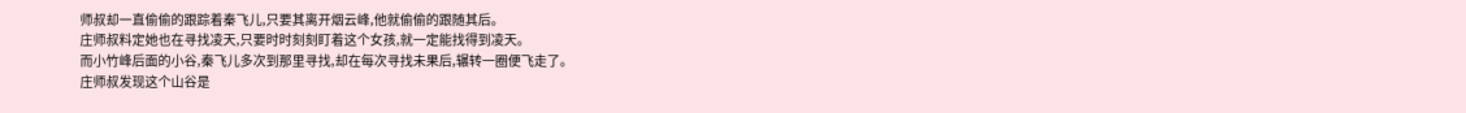师叔却一直偷偷的跟踪着秦飞儿,只要其离开烟云峰,他就偷偷的跟随其后。
庄师叔料定她也在寻找凌天,只要时时刻刻盯着这个女孩,就一定能找得到凌天。
而小竹峰后面的小谷,秦飞儿多次到那里寻找,却在每次寻找未果后,辗转一圈便飞走了。
庄师叔发现这个山谷是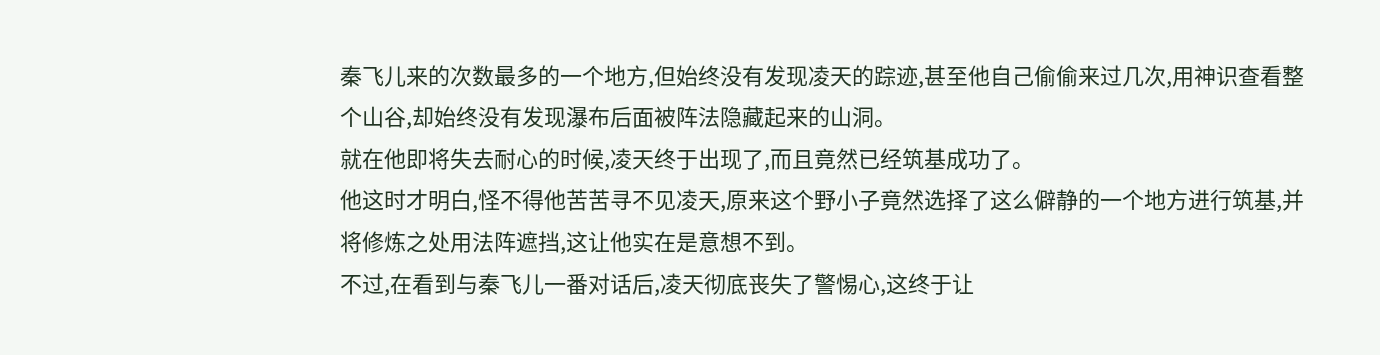秦飞儿来的次数最多的一个地方,但始终没有发现凌天的踪迹,甚至他自己偷偷来过几次,用神识查看整个山谷,却始终没有发现瀑布后面被阵法隐藏起来的山洞。
就在他即将失去耐心的时候,凌天终于出现了,而且竟然已经筑基成功了。
他这时才明白,怪不得他苦苦寻不见凌天,原来这个野小子竟然选择了这么僻静的一个地方进行筑基,并将修炼之处用法阵遮挡,这让他实在是意想不到。
不过,在看到与秦飞儿一番对话后,凌天彻底丧失了警惕心,这终于让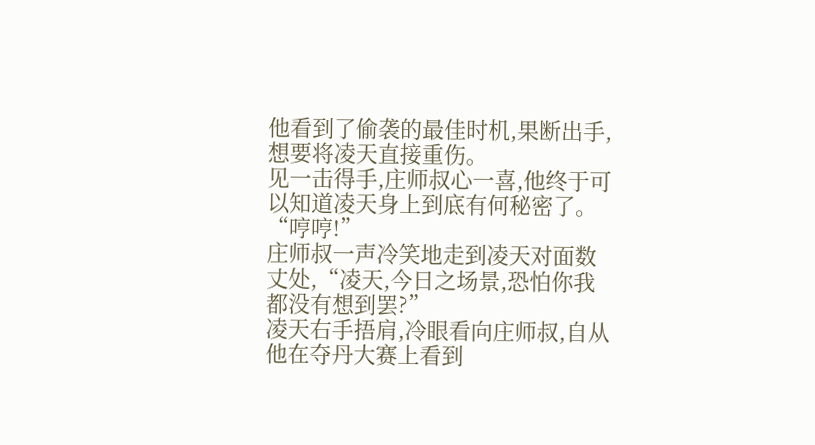他看到了偷袭的最佳时机,果断出手,想要将凌天直接重伤。
见一击得手,庄师叔心一喜,他终于可以知道凌天身上到底有何秘密了。
“哼哼!”
庄师叔一声冷笑地走到凌天对面数丈处,“凌天,今日之场景,恐怕你我都没有想到罢?”
凌天右手捂肩,冷眼看向庄师叔,自从他在夺丹大赛上看到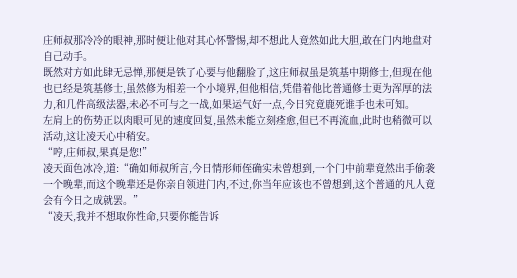庄师叔那冷冷的眼神,那时便让他对其心怀警惕,却不想此人竟然如此大胆,敢在门内地盘对自己动手。
既然对方如此肆无忌惮,那便是铁了心要与他翻脸了,这庄师叔虽是筑基中期修士,但现在他也已经是筑基修士,虽然修为相差一个小境界,但他相信,凭借着他比普通修士更为浑厚的法力,和几件高级法器,未必不可与之一战,如果运气好一点,今日究竟鹿死谁手也未可知。
左肩上的伤势正以肉眼可见的速度回复,虽然未能立刻痊愈,但已不再流血,此时也稍微可以活动,这让凌天心中稍安。
“哼,庄师叔,果真是您!”
凌天面色冰冷,道:“确如师叔所言,今日情形师侄确实未曾想到,一个门中前辈竟然出手偷袭一个晚辈,而这个晚辈还是你亲自领进门内,不过,你当年应该也不曾想到,这个普通的凡人竟会有今日之成就罢。”
“凌天,我并不想取你性命,只要你能告诉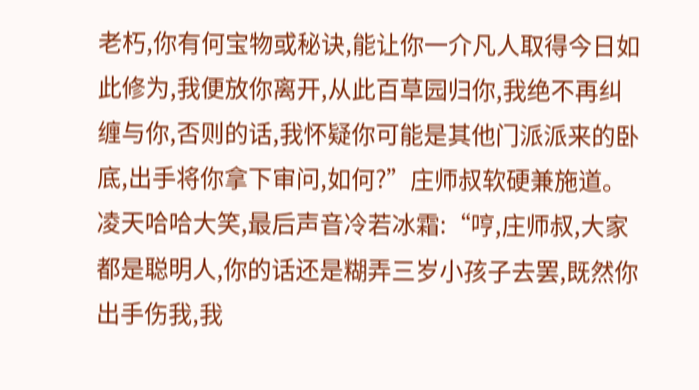老朽,你有何宝物或秘诀,能让你一介凡人取得今日如此修为,我便放你离开,从此百草园归你,我绝不再纠缠与你,否则的话,我怀疑你可能是其他门派派来的卧底,出手将你拿下审问,如何?”庄师叔软硬兼施道。
凌天哈哈大笑,最后声音冷若冰霜:“哼,庄师叔,大家都是聪明人,你的话还是糊弄三岁小孩子去罢,既然你出手伤我,我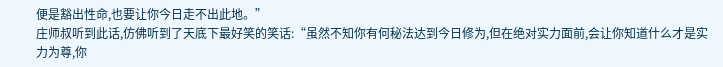便是豁出性命,也要让你今日走不出此地。”
庄师叔听到此话,仿佛听到了天底下最好笑的笑话:“虽然不知你有何秘法达到今日修为,但在绝对实力面前,会让你知道什么才是实力为尊,你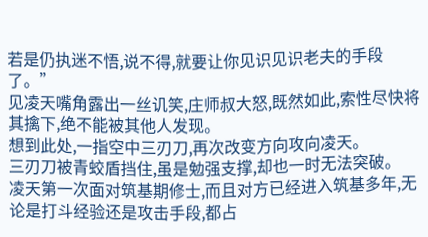若是仍执迷不悟,说不得,就要让你见识见识老夫的手段了。”
见凌天嘴角露出一丝讥笑,庄师叔大怒,既然如此,索性尽快将其擒下,绝不能被其他人发现。
想到此处,一指空中三刃刀,再次改变方向攻向凌天。
三刃刀被青蛟盾挡住,虽是勉强支撑,却也一时无法突破。
凌天第一次面对筑基期修士,而且对方已经进入筑基多年,无论是打斗经验还是攻击手段,都占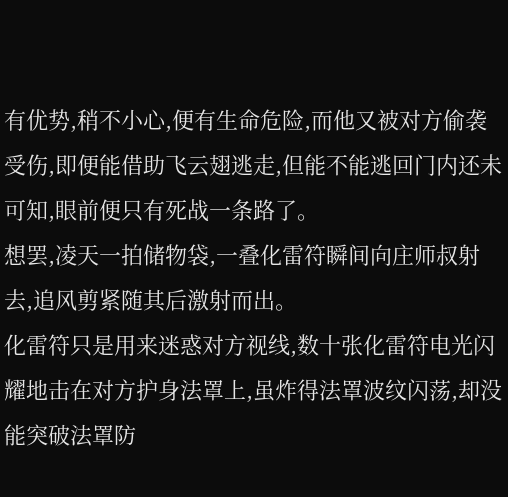有优势,稍不小心,便有生命危险,而他又被对方偷袭受伤,即便能借助飞云翅逃走,但能不能逃回门内还未可知,眼前便只有死战一条路了。
想罢,凌天一拍储物袋,一叠化雷符瞬间向庄师叔射去,追风剪紧随其后激射而出。
化雷符只是用来迷惑对方视线,数十张化雷符电光闪耀地击在对方护身法罩上,虽炸得法罩波纹闪荡,却没能突破法罩防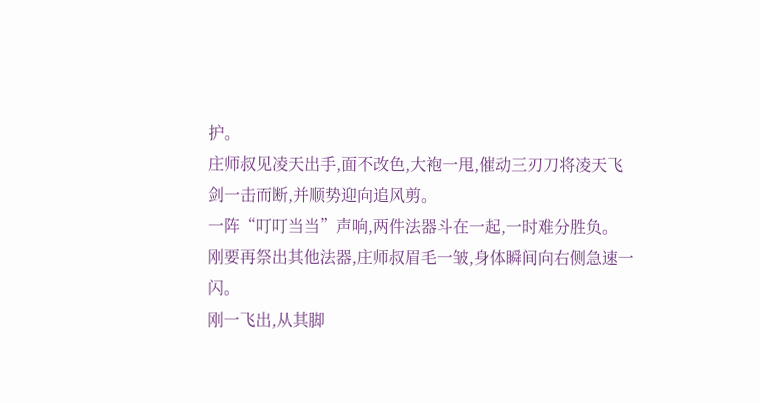护。
庄师叔见凌天出手,面不改色,大袍一甩,催动三刃刀将凌天飞剑一击而断,并顺势迎向追风剪。
一阵“叮叮当当”声响,两件法器斗在一起,一时难分胜负。
刚要再祭出其他法器,庄师叔眉毛一皱,身体瞬间向右侧急速一闪。
刚一飞出,从其脚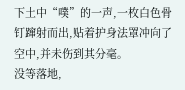下土中“噗”的一声,一枚白色骨钉蹿射而出,贴着护身法罩冲向了空中,并未伤到其分毫。
没等落地,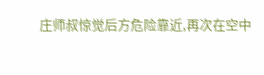庄师叔惊觉后方危险靠近,再次在空中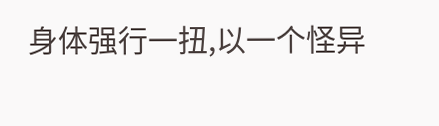身体强行一扭,以一个怪异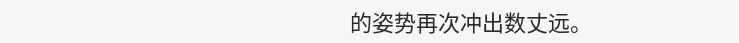的姿势再次冲出数丈远。